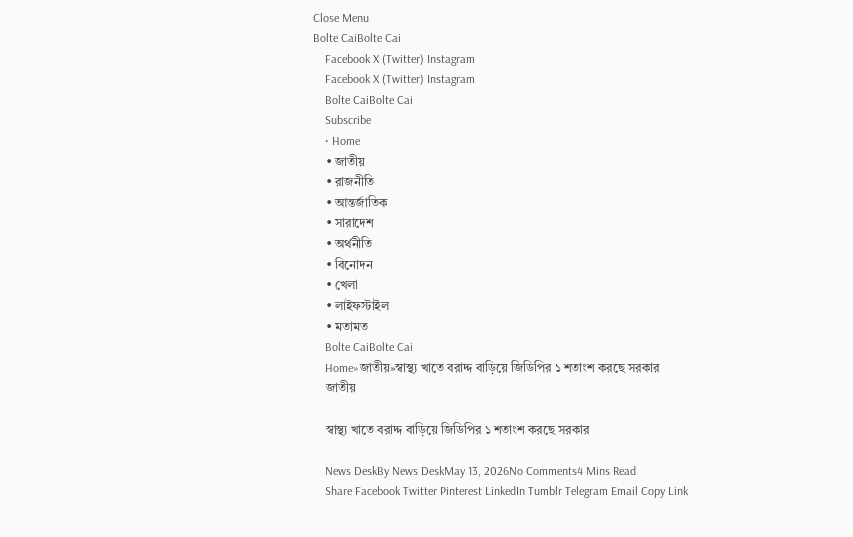Close Menu
Bolte CaiBolte Cai
    Facebook X (Twitter) Instagram
    Facebook X (Twitter) Instagram
    Bolte CaiBolte Cai
    Subscribe
    • Home
    • জাতীয়
    • রাজনীতি
    • আন্তর্জাতিক
    • সারাদেশ
    • অর্থনীতি
    • বিনোদন
    • খেলা
    • লাইফস্টাইল
    • মতামত
    Bolte CaiBolte Cai
    Home»জাতীয়»স্বাস্থ্য খাতে বরাদ্দ বাড়িয়ে জিডিপির ১ শতাংশ করছে সরকার
    জাতীয়

    স্বাস্থ্য খাতে বরাদ্দ বাড়িয়ে জিডিপির ১ শতাংশ করছে সরকার

    News DeskBy News DeskMay 13, 2026No Comments4 Mins Read
    Share Facebook Twitter Pinterest LinkedIn Tumblr Telegram Email Copy Link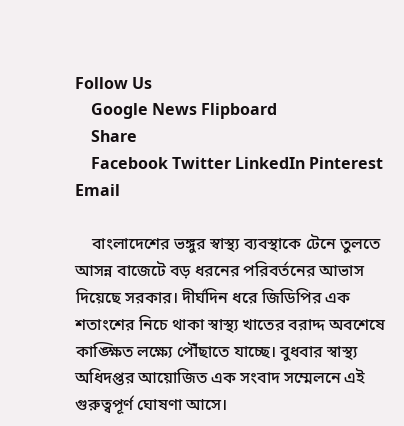Follow Us
    Google News Flipboard
    Share
    Facebook Twitter LinkedIn Pinterest Email

    বাংলাদেশের ভঙ্গুর স্বাস্থ্য ব্যবস্থাকে টেনে তুলতে আসন্ন বাজেটে বড় ধরনের পরিবর্তনের আভাস দিয়েছে সরকার। দীর্ঘদিন ধরে জিডিপির এক শতাংশের নিচে থাকা স্বাস্থ্য খাতের বরাদ্দ অবশেষে কাঙ্ক্ষিত লক্ষ্যে পৌঁছাতে যাচ্ছে। বুধবার স্বাস্থ্য অধিদপ্তর আয়োজিত এক সংবাদ সম্মেলনে এই গুরুত্বপূর্ণ ঘোষণা আসে।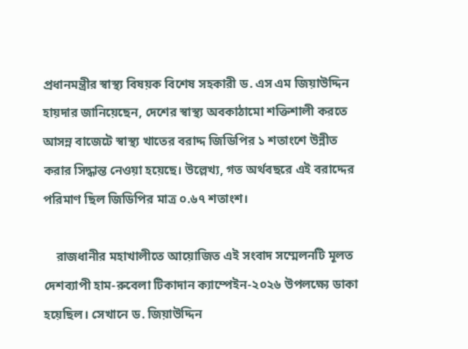প্রধানমন্ত্রীর স্বাস্থ্য বিষয়ক বিশেষ সহকারী ড. এস এম জিয়াউদ্দিন হায়দার জানিয়েছেন, দেশের স্বাস্থ্য অবকাঠামো শক্তিশালী করতে আসন্ন বাজেটে স্বাস্থ্য খাতের বরাদ্দ জিডিপির ১ শতাংশে উন্নীত করার সিদ্ধান্ত নেওয়া হয়েছে। উল্লেখ্য, গত অর্থবছরে এই বরাদ্দের পরিমাণ ছিল জিডিপির মাত্র ০.৬৭ শতাংশ।

    রাজধানীর মহাখালীতে আয়োজিত এই সংবাদ সম্মেলনটি মূলত দেশব্যাপী হাম-রুবেলা টিকাদান ক্যাম্পেইন-২০২৬ উপলক্ষ্যে ডাকা হয়েছিল। সেখানে ড. জিয়াউদ্দিন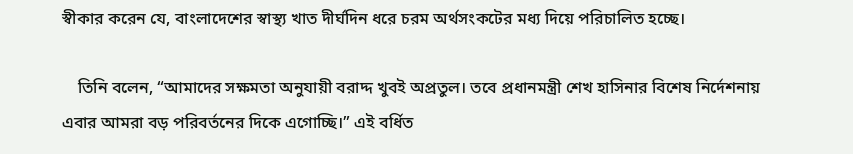স্বীকার করেন যে, বাংলাদেশের স্বাস্থ্য খাত দীর্ঘদিন ধরে চরম অর্থসংকটের মধ্য দিয়ে পরিচালিত হচ্ছে।

    তিনি বলেন, “আমাদের সক্ষমতা অনুযায়ী বরাদ্দ খুবই অপ্রতুল। তবে প্রধানমন্ত্রী শেখ হাসিনার বিশেষ নির্দেশনায় এবার আমরা বড় পরিবর্তনের দিকে এগোচ্ছি।” এই বর্ধিত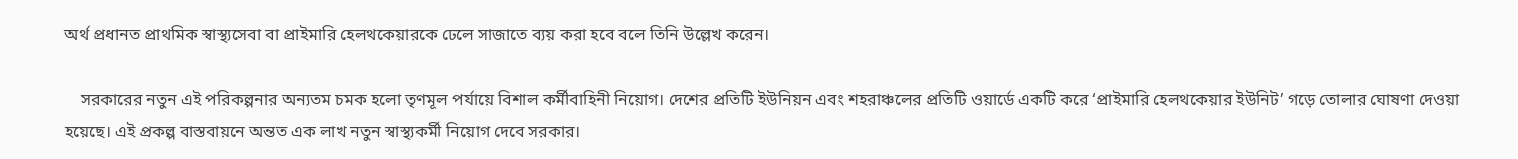অর্থ প্রধানত প্রাথমিক স্বাস্থ্যসেবা বা প্রাইমারি হেলথকেয়ারকে ঢেলে সাজাতে ব্যয় করা হবে বলে তিনি উল্লেখ করেন।

    সরকারের নতুন এই পরিকল্পনার অন্যতম চমক হলো তৃণমূল পর্যায়ে বিশাল কর্মীবাহিনী নিয়োগ। দেশের প্রতিটি ইউনিয়ন এবং শহরাঞ্চলের প্রতিটি ওয়ার্ডে একটি করে ‘প্রাইমারি হেলথকেয়ার ইউনিট’ গড়ে তোলার ঘোষণা দেওয়া হয়েছে। এই প্রকল্প বাস্তবায়নে অন্তত এক লাখ নতুন স্বাস্থ্যকর্মী নিয়োগ দেবে সরকার।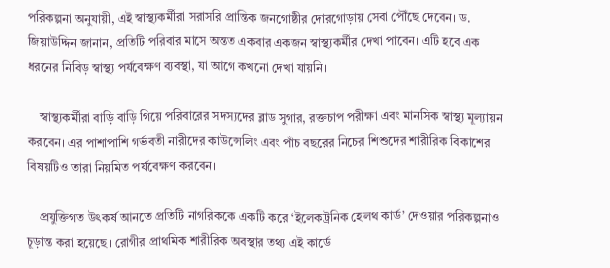পরিকল্পনা অনুযায়ী, এই স্বাস্থ্যকর্মীরা সরাসরি প্রান্তিক জনগোষ্ঠীর দোরগোড়ায় সেবা পৌঁছে দেবেন। ড. জিয়াউদ্দিন জানান, প্রতিটি পরিবার মাসে অন্তত একবার একজন স্বাস্থ্যকর্মীর দেখা পাবেন। এটি হবে এক ধরনের নিবিড় স্বাস্থ্য পর্যবেক্ষণ ব্যবস্থা, যা আগে কখনো দেখা যায়নি।

    স্বাস্থ্যকর্মীরা বাড়ি বাড়ি গিয়ে পরিবারের সদস্যদের ব্লাড সুগার, রক্তচাপ পরীক্ষা এবং মানসিক স্বাস্থ্য মূল্যায়ন করবেন। এর পাশাপাশি গর্ভবতী নারীদের কাউন্সেলিং এবং পাঁচ বছরের নিচের শিশুদের শারীরিক বিকাশের বিষয়টিও তারা নিয়মিত পর্যবেক্ষণ করবেন।

    প্রযুক্তিগত উৎকর্ষ আনতে প্রতিটি নাগরিককে একটি করে ‘ইলেকট্রনিক হেলথ কার্ড’ দেওয়ার পরিকল্পনাও চূড়ান্ত করা হয়েছে। রোগীর প্রাথমিক শারীরিক অবস্থার তথ্য এই কার্ডে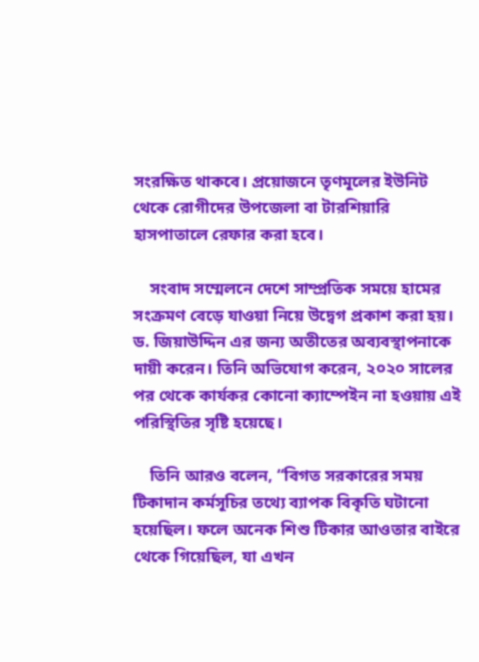সংরক্ষিত থাকবে। প্রয়োজনে তৃণমূলের ইউনিট থেকে রোগীদের উপজেলা বা টারশিয়ারি হাসপাতালে রেফার করা হবে।

    সংবাদ সম্মেলনে দেশে সাম্প্রতিক সময়ে হামের সংক্রমণ বেড়ে যাওয়া নিয়ে উদ্বেগ প্রকাশ করা হয়। ড. জিয়াউদ্দিন এর জন্য অতীতের অব্যবস্থাপনাকে দায়ী করেন। তিনি অভিযোগ করেন, ২০২০ সালের পর থেকে কার্যকর কোনো ক্যাম্পেইন না হওয়ায় এই পরিস্থিতির সৃষ্টি হয়েছে।

    তিনি আরও বলেন, “বিগত সরকারের সময় টিকাদান কর্মসূচির তথ্যে ব্যাপক বিকৃতি ঘটানো হয়েছিল। ফলে অনেক শিশু টিকার আওতার বাইরে থেকে গিয়েছিল, যা এখন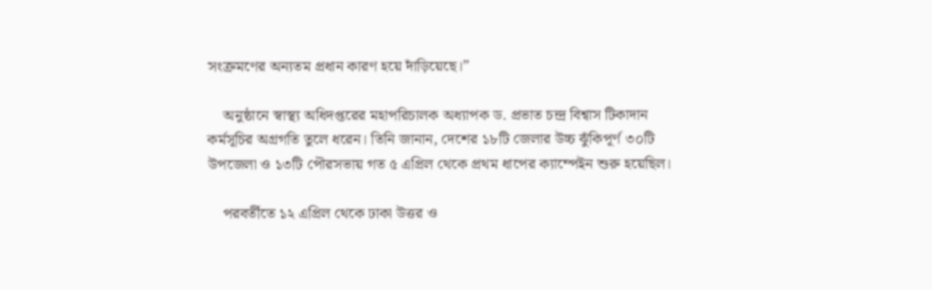সংক্রমণের অন্যতম প্রধান কারণ হয়ে দাঁড়িয়েছে।”

    অনুষ্ঠানে স্বাস্থ্য অধিদপ্তরের মহাপরিচালক অধ্যাপক ড. প্রভাত চন্দ্র বিশ্বাস টিকাদান কর্মসূচির অগ্রগতি তুলে ধরেন। তিনি জানান, দেশের ১৮টি জেলার উচ্চ ঝুঁকিপূর্ণ ৩০টি উপজেলা ও ১৩টি পৌরসভায় গত ৫ এপ্রিল থেকে প্রথম ধাপের ক্যাম্পেইন শুরু হয়েছিল।

    পরবর্তীতে ১২ এপ্রিল থেকে ঢাকা উত্তর ও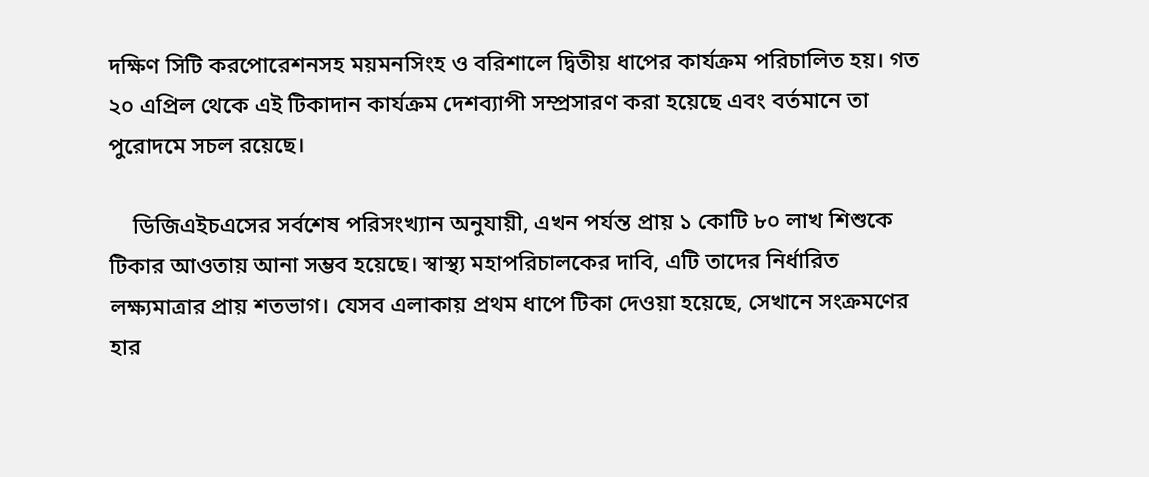দক্ষিণ সিটি করপোরেশনসহ ময়মনসিংহ ও বরিশালে দ্বিতীয় ধাপের কার্যক্রম পরিচালিত হয়। গত ২০ এপ্রিল থেকে এই টিকাদান কার্যক্রম দেশব্যাপী সম্প্রসারণ করা হয়েছে এবং বর্তমানে তা পুরোদমে সচল রয়েছে।

    ডিজিএইচএসের সর্বশেষ পরিসংখ্যান অনুযায়ী, এখন পর্যন্ত প্রায় ১ কোটি ৮০ লাখ শিশুকে টিকার আওতায় আনা সম্ভব হয়েছে। স্বাস্থ্য মহাপরিচালকের দাবি, এটি তাদের নির্ধারিত লক্ষ্যমাত্রার প্রায় শতভাগ। যেসব এলাকায় প্রথম ধাপে টিকা দেওয়া হয়েছে, সেখানে সংক্রমণের হার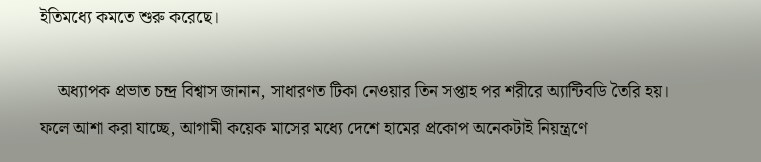ইতিমধ্যে কমতে শুরু করেছে।

    অধ্যাপক প্রভাত চন্দ্র বিশ্বাস জানান, সাধারণত টিকা নেওয়ার তিন সপ্তাহ পর শরীরে অ্যান্টিবডি তৈরি হয়। ফলে আশা করা যাচ্ছে, আগামী কয়েক মাসের মধ্যে দেশে হামের প্রকোপ অনেকটাই নিয়ন্ত্রণে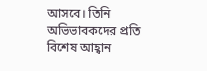আসবে। তিনি অভিভাবকদের প্রতি বিশেষ আহ্বান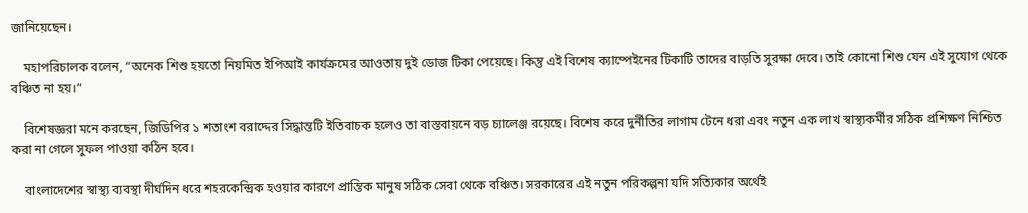জানিয়েছেন।

    মহাপরিচালক বলেন, “অনেক শিশু হয়তো নিয়মিত ইপিআই কার্যক্রমের আওতায় দুই ডোজ টিকা পেয়েছে। কিন্তু এই বিশেষ ক্যাম্পেইনের টিকাটি তাদের বাড়তি সুরক্ষা দেবে। তাই কোনো শিশু যেন এই সুযোগ থেকে বঞ্চিত না হয়।”

    বিশেষজ্ঞরা মনে করছেন, জিডিপির ১ শতাংশ বরাদ্দের সিদ্ধান্তটি ইতিবাচক হলেও তা বাস্তবায়নে বড় চ্যালেঞ্জ রয়েছে। বিশেষ করে দুর্নীতির লাগাম টেনে ধরা এবং নতুন এক লাখ স্বাস্থ্যকর্মীর সঠিক প্রশিক্ষণ নিশ্চিত করা না গেলে সুফল পাওয়া কঠিন হবে।

    বাংলাদেশের স্বাস্থ্য ব্যবস্থা দীর্ঘদিন ধরে শহরকেন্দ্রিক হওয়ার কারণে প্রান্তিক মানুষ সঠিক সেবা থেকে বঞ্চিত। সরকারের এই নতুন পরিকল্পনা যদি সত্যিকার অর্থেই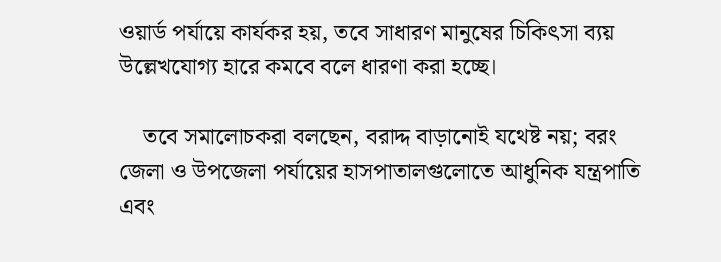ওয়ার্ড পর্যায়ে কার্যকর হয়, তবে সাধারণ মানুষের চিকিৎসা ব্যয় উল্লেখযোগ্য হারে কমবে বলে ধারণা করা হচ্ছে।

    তবে সমালোচকরা বলছেন, বরাদ্দ বাড়ানোই যথেষ্ট নয়; বরং জেলা ও উপজেলা পর্যায়ের হাসপাতালগুলোতে আধুনিক যন্ত্রপাতি এবং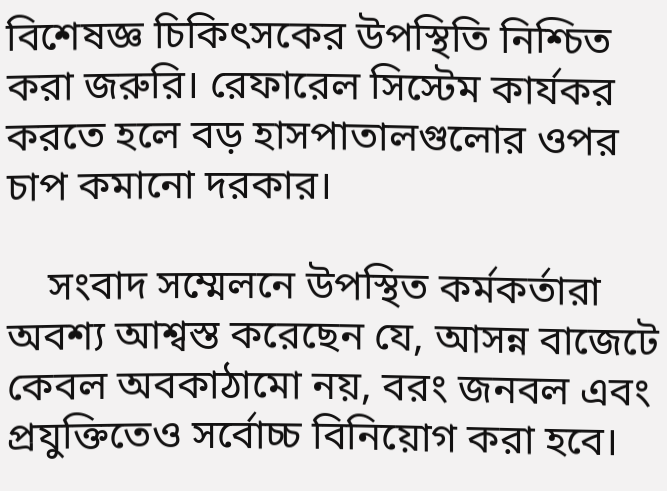বিশেষজ্ঞ চিকিৎসকের উপস্থিতি নিশ্চিত করা জরুরি। রেফারেল সিস্টেম কার্যকর করতে হলে বড় হাসপাতালগুলোর ওপর চাপ কমানো দরকার।

    সংবাদ সম্মেলনে উপস্থিত কর্মকর্তারা অবশ্য আশ্বস্ত করেছেন যে, আসন্ন বাজেটে কেবল অবকাঠামো নয়, বরং জনবল এবং প্রযুক্তিতেও সর্বোচ্চ বিনিয়োগ করা হবে।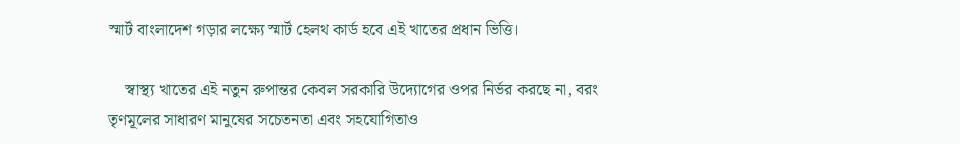স্মার্ট বাংলাদেশ গড়ার লক্ষ্যে স্মার্ট হেলথ কার্ড হবে এই খাতের প্রধান ভিত্তি।

    স্বাস্থ্য খাতের এই নতুন রুপান্তর কেবল সরকারি উদ্যোগের ওপর নির্ভর করছে না, বরং তৃণমূলের সাধারণ মানুষের সচেতনতা এবং সহযোগিতাও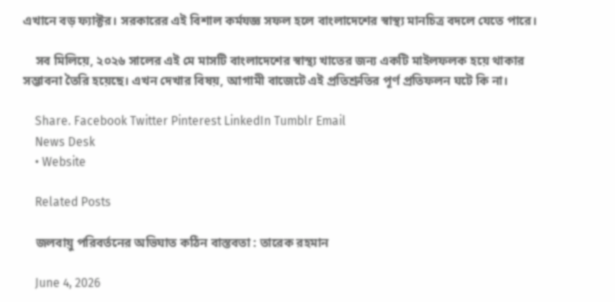এখানে বড় ফ্যাক্টর। সরকারের এই বিশাল কর্মযজ্ঞ সফল হলে বাংলাদেশের স্বাস্থ্য মানচিত্র বদলে যেতে পারে।

    সব মিলিয়ে, ২০২৬ সালের এই মে মাসটি বাংলাদেশের স্বাস্থ্য খাতের জন্য একটি মাইলফলক হয়ে থাকার সম্ভাবনা তৈরি হয়েছে। এখন দেখার বিষয়, আগামী বাজেটে এই প্রতিশ্রুতির পূর্ণ প্রতিফলন ঘটে কি না।

    Share. Facebook Twitter Pinterest LinkedIn Tumblr Email
    News Desk
    • Website

    Related Posts

    জলবায়ু পরিবর্তনের অভিঘাত কঠিন বাস্তবতা : তারেক রহমান

    June 4, 2026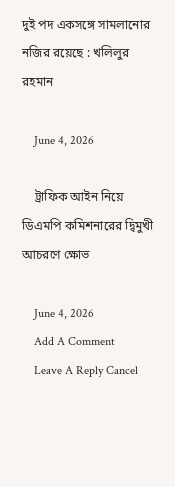দুই পদ একসঙ্গে সামলানোর নজির রয়েছে : খলিলুর রহমান

    June 4, 2026

    ট্রাফিক আইন নিয়ে ডিএমপি কমিশনারের দ্বিমুখী আচরণে ক্ষোভ

    June 4, 2026
    Add A Comment
    Leave A Reply Cancel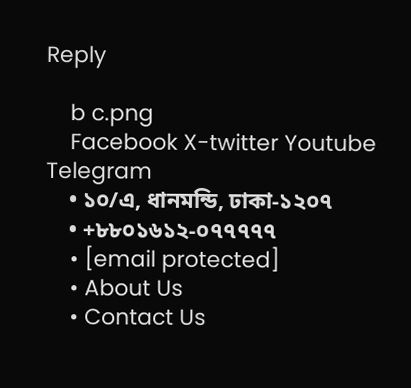Reply

    b c.png
    Facebook X-twitter Youtube Telegram
    • ১০/এ, ধানমন্ডি, ঢাকা-১২০৭
    • +৮৮০১৬১২-০৭৭৭৭৭
    • [email protected]
    • About Us
    • Contact Us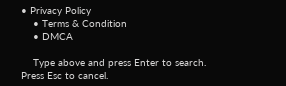• Privacy Policy
    • Terms & Condition
    • DMCA

    Type above and press Enter to search. Press Esc to cancel.